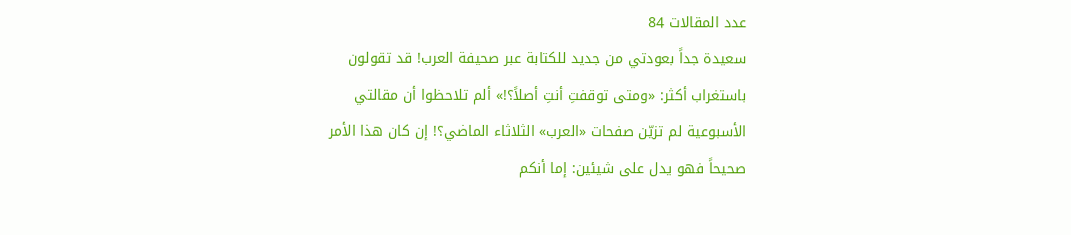عدد المقالات 84
سعيدة جداً بعودتي من جديد للكتابة عبر صحيفة العرب! قد تقولون باستغراب أكثر: «ومتى توقفتِ أنتِ أصلاً؟!» ألم تلاحظوا أن مقالتي الأسبوعية لم تزيّن صفحات «العرب» الثلاثاء الماضي؟! إن كان هذا الأمر صحيحاً فهو يدل على شيئين: إما أنكم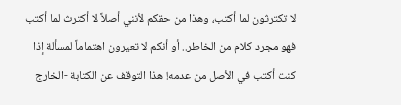لا تكترثون لما أكتب، وهذا من حقكم لأنني أصلاً لا أكترث لما أكتب فهو مجرد كلام من الخاطر.. أو أنكم لا تعيرون اهتماماً لمسألة إذا كنت أكتب في الأصل من عدمه! هذا التوقف عن الكتابة -الخارج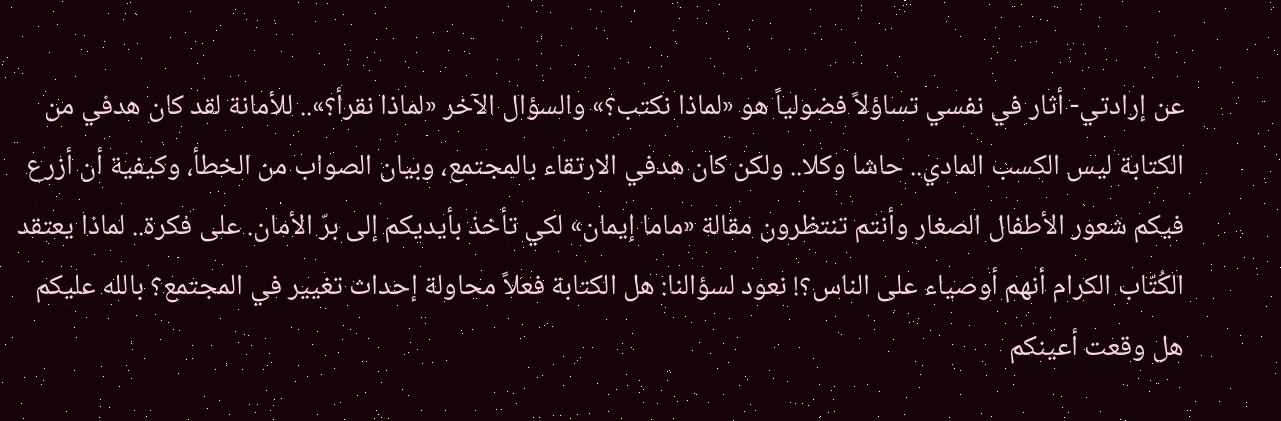عن إرادتي- أثار في نفسي تساؤلاً فضولياً هو «لماذا نكتب؟» والسؤال الآخر «لماذا نقرأ؟».. للأمانة لقد كان هدفي من الكتابة ليس الكسب المادي.. حاشا وكلا.. ولكن كان هدفي الارتقاء بالمجتمع، وبيان الصواب من الخطأ، وكيفية أن أزرع فيكم شعور الأطفال الصغار وأنتم تنتظرون مقالة «ماما إيمان» لكي تأخذ بأيديكم إلى برّ الأمان. على فكرة.. لماذا يعتقد الكُتّاب الكرام أنهم أوصياء على الناس؟! نعود لسؤالنا: هل الكتابة فعلاً محاولة إحداث تغيير في المجتمع؟ بالله عليكم هل وقعت أعينكم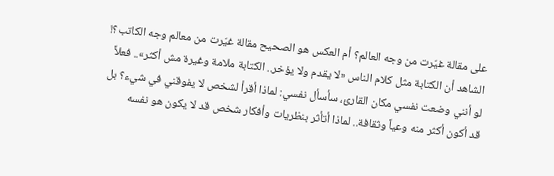على مقالة غيّرت من وجه العالم؟ أم العكس هو الصحيح مقالة غيّرت من معالم وجه الكاتب؟! الشاهد أن الكتابة مثل كلام الناس «لا يقدم ولا يؤخر.. الكتابة ملامة وغيرة مش أكثر».. فعلاً لو أنني وضعت نفسي مكان القارئ، سأسأل نفسي: لماذا أقرأ لشخص لا يفوقني في شيء؟ بل قد أكون أكثر منه وعياً وثقافة.. لماذا أتأثر بنظريات وأفكار شخص قد لا يكون هو نفسه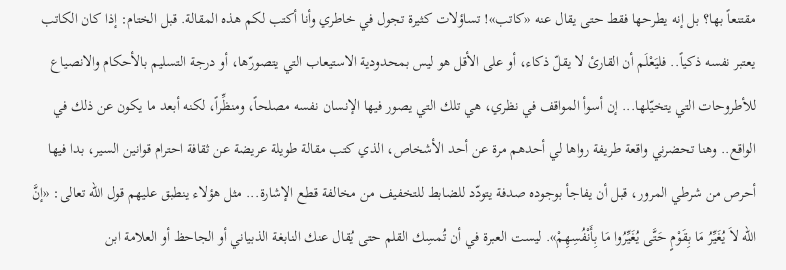مقتنعاً بها؟ بل إنه يطرحها فقط حتى يقال عنه «كاتب»! تساؤلات كثيرة تجول في خاطري وأنا أكتب لكم هذه المقالة. قبل الختام: إذا كان الكاتب يعتبر نفسه ذكياً.. فليَعْلَم أن القارئ لا يقلّ ذكاء، أو على الأقل هو ليس بمحدودية الاستيعاب التي يتصورّها، أو درجة التسليم بالأحكام والانصياع للأطروحات التي يتخيّلها... إن أسوأ المواقف في نظري، هي تلك التي يصور فيها الإنسان نفسه مصلحاً، ومنظِّراً، لكنه أبعد ما يكون عن ذلك في الواقع.. وهنا تحضرني واقعة طريفة رواها لي أحدهم مرة عن أحد الأشخاص، الذي كتب مقالة طويلة عريضة عن ثقافة احترام قوانين السير، بدا فيها أحرص من شرطي المرور، قبل أن يفاجأ بوجوده صدفة يتودّد للضابط للتخفيف من مخالفة قطع الإشارة... مثل هؤلاء ينطبق عليهم قول الله تعالى: «إنَّ اللّه لاَ يُغَيِّرُ مَا بِقَوْمٍ حَتَّى يُغَيِّرُوا مَا بِأَنْفُسِهِمْ». ليست العبرة في أن تُمسِك القلم حتى يُقال عنك النابغة الذبياني أو الجاحظ أو العلامة ابن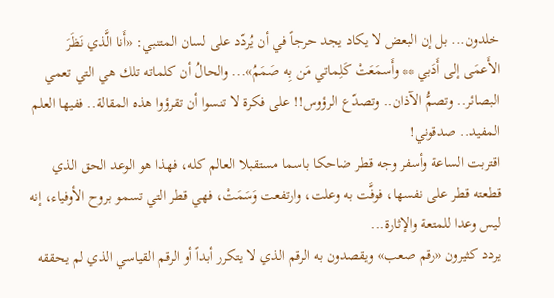خلدون... بل إن البعض لا يكاد يجد حرجاً في أن يُردّد على لسان المتنبي: «أَنا الَّذي نَظَرَ الأَعمَى إلى أَدَبي ** وأَسمَعَتْ كَلِماتي مَن بِه صَمَمُ»... والحالُ أن كلماته تلك هي التي تعمي البصائر.. وتصمُّ الآذان.. وتصدّع الرؤوس!! على فكرة لا تنسوا أن تقرؤوا هذه المقالة.. ففيها العلم المفيد.. صدقوني!
اقتربت الساعة وأسفر وجه قطر ضاحكا باسما مستقبلا العالم كله، فهذا هو الوعد الحق الذي قطعته قطر على نفسها، فوفَّت به وعلت، وارتفعت وَسَمَتْ، فهي قطر التي تسمو بروح الأوفياء، إنه ليس وعدا للمتعة والإثارة...
يردد كثيرون «رقم صعب» ويقصدون به الرقم الذي لا يتكرر أبداً أو الرقم القياسي الذي لم يحققه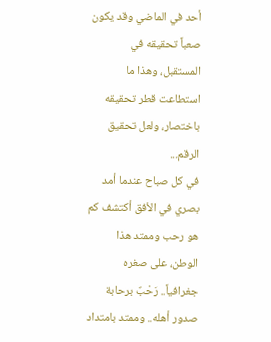أحد في الماضي وقد يكون صعباً تحقيقه في المستقبل، وهذا ما استطاعت قطر تحقيقه باختصار، ولعل تحقيق الرقم...
في كل صباح عندما أمد بصري في الأفق أكتشف كم هو رحب وممتد هذا الوطن، على صغره جغرافياً.. رَحْبٌ برحابة صدور أهله.. وممتد بامتداد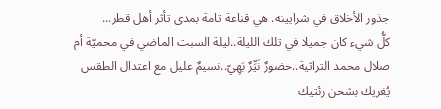جذور الأخلاق في شرايينه. هي قناعة تامة بمدى تأثر أهل قطر...
كلُّ شيء كان جميلا في تلك الليلة..ليلة السبت الماضي في محميّة أم صلال محمد التراثية..حضورٌ نَيِّرٌ بَهِيّ..نسيمٌ عليل مع اعتدال الطقس يُغريك بشحن رئتيك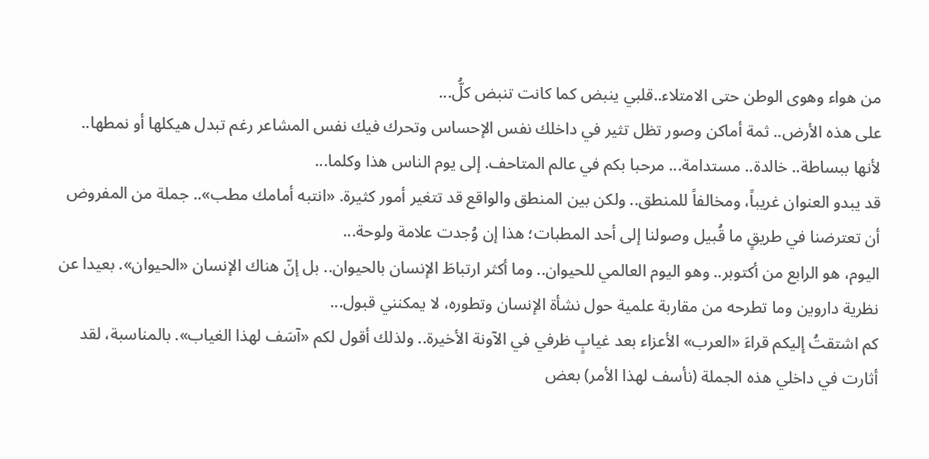من هواء وهوى الوطن حتى الامتلاء..قلبي ينبض كما كانت تنبض كلُّ...
على هذه الأرض.. ثمة أماكن وصور تظل تثير في داخلك نفس الإحساس وتحرك فيك نفس المشاعر رغم تبدل هيكلها أو نمطها.. لأنها ببساطة.. خالدة.. مستدامة... مرحبا بكم في عالم المتاحف. إلى يوم الناس هذا وكلما...
قد يبدو العنوان غريباً، ومخالفاً للمنطق.. ولكن بين المنطق والواقع قد تتغير أمور كثيرة. «انتبه أمامك مطب».. جملة من المفروض أن تعترضنا في طريقٍ ما قُبيل وصولنا إلى أحد المطبات؛ هذا إن وُجدت علامة ولوحة...
اليوم، هو الرابع من أكتوبر.. وهو اليوم العالمي للحيوان.. وما أكثر ارتباطَ الإنسان بالحيوان.. بل إنّ هناك الإنسان «الحيوان». بعيدا عن نظرية داروين وما تطرحه من مقاربة علمية حول نشأة الإنسان وتطوره، لا يمكنني قبول...
كم اشتقتُ إليكم قراءَ «العرب» الأعزاء بعد غيابٍ ظرفي في الآونة الأخيرة.. ولذلك أقول لكم «آسَف لهذا الغياب». بالمناسبة، لقد أثارت في داخلي هذه الجملة (نأسف لهذا الأمر) بعض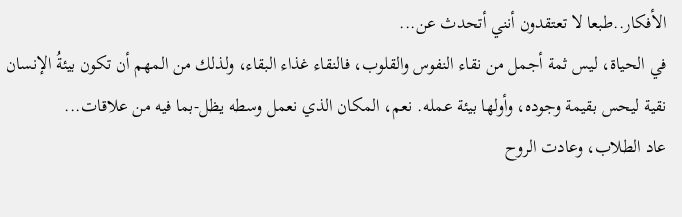الأفكار..طبعا لا تعتقدون أنني أتحدث عن...
في الحياة، ليس ثمة أجمل من نقاء النفوس والقلوب، فالنقاء غذاء البقاء، ولذلك من المهم أن تكون بيئةُ الإنسان نقية ليحس بقيمة وجوده، وأولها بيئة عمله. نعم، المكان الذي نعمل وسطه يظل-بما فيه من علاقات...
عاد الطلاب، وعادت الروح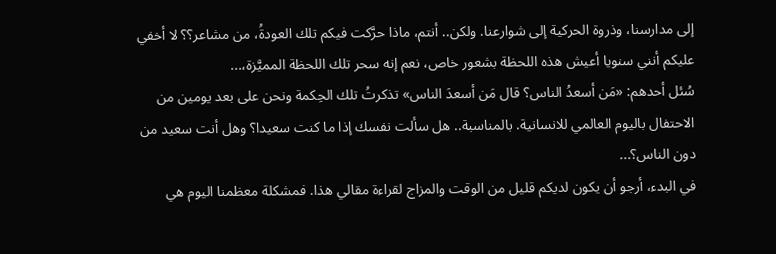إلى مدارسنا، وذروة الحركية إلى شوارعنا. ولكن.. أنتم، ماذا حرَّكت فيكم تلك العودةُ، من مشاعر؟؟ لا أخفي عليكم أنني سنويا أعيش هذه اللحظة بشعور خاص، نعم إنه سحر تلك اللحظة المميَّزة،...
سُئل أحدهم: «مَن أسعدُ الناس؟ قال مَن أسعدَ الناس» تذكرتُ تلك الحِكمة ونحن على بعد يومين من الاحتفال باليوم العالمي للانسانية. بالمناسبة.. هل سألت نفسك إذا ما كنت سعيدا؟ وهل أنت سعيد من دون الناس؟...
في البدء، أرجو أن يكون لديكم قليل من الوقت والمزاج لقراءة مقالي هذا. فمشكلة معظمنا اليوم هي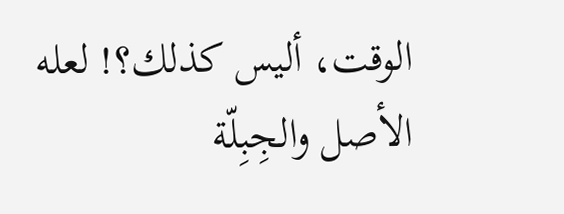الوقت، أليس كذلك؟! لعله الأصل والجِبِلّة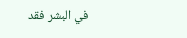في البشر فقد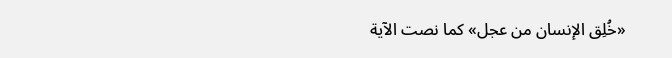«خُلِق الإنسان من عجل» كما نصت الآية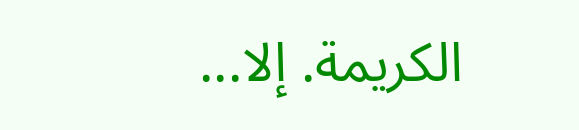الكريمة. إلا...